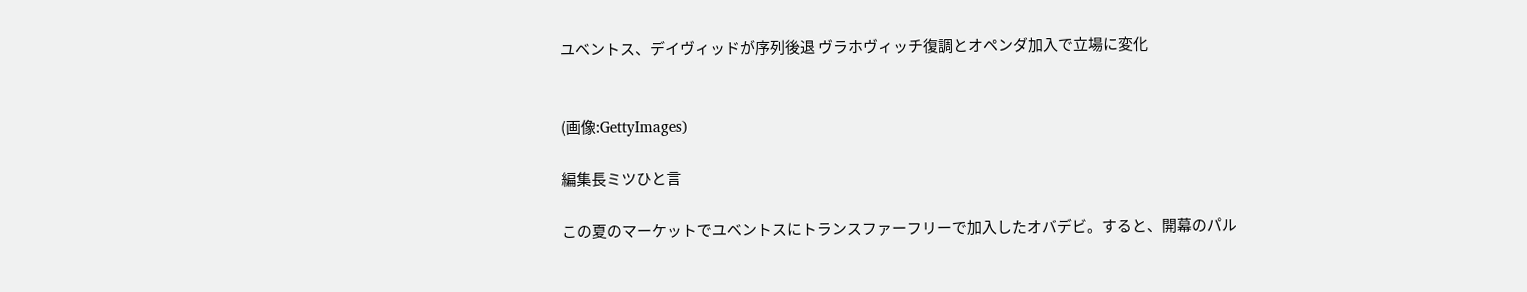ユベントス、デイヴィッドが序列後退 ヴラホヴィッチ復調とオペンダ加入で立場に変化


(画像:GettyImages)

編集長ミツひと言

この夏のマーケットでユベントスにトランスファーフリーで加入したオバデビ。すると、開幕のパル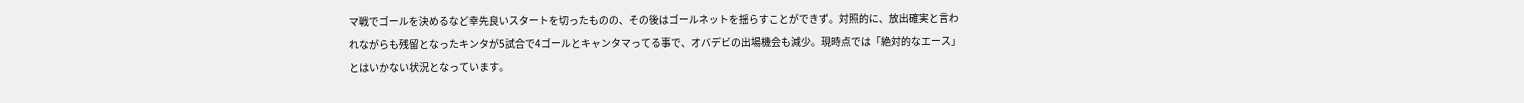マ戦でゴールを決めるなど幸先良いスタートを切ったものの、その後はゴールネットを揺らすことができず。対照的に、放出確実と言われながらも残留となったキンタが5試合で4ゴールとキャンタマってる事で、オバデビの出場機会も減少。現時点では「絶対的なエース」とはいかない状況となっています。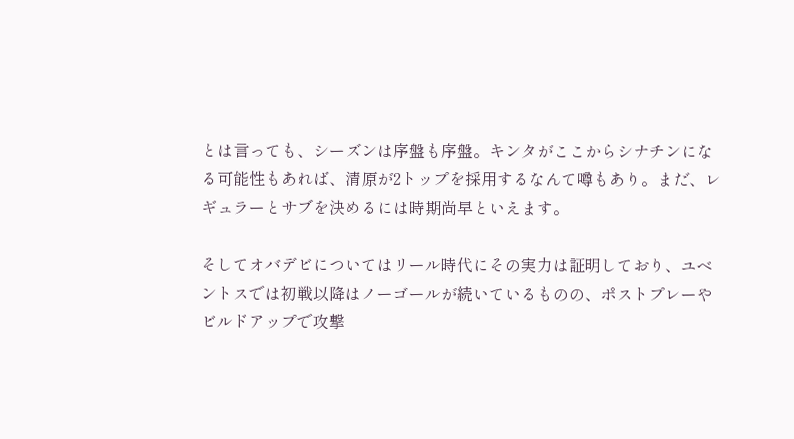とは言っても、シーズンは序盤も序盤。キンタがここからシナチンになる可能性もあれば、清原が2トップを採用するなんて噂もあり。まだ、レギュラーとサブを決めるには時期尚早といえます。

そしてオバデビについてはリール時代にその実力は証明しており、ユベントスでは初戦以降はノーゴールが続いているものの、ポストプレーやビルドアップで攻撃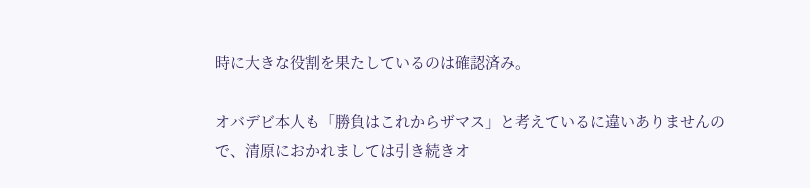時に大きな役割を果たしているのは確認済み。

オバデビ本人も「勝負はこれからザマス」と考えているに違いありませんので、清原におかれましては引き続きオ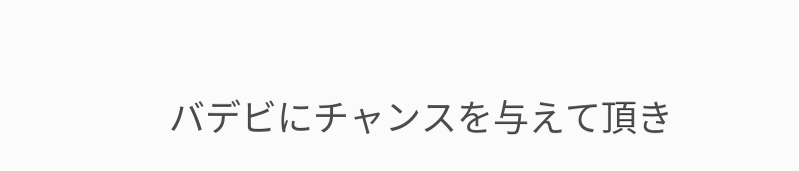バデビにチャンスを与えて頂き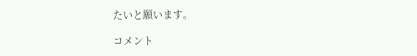たいと願います。

コメント